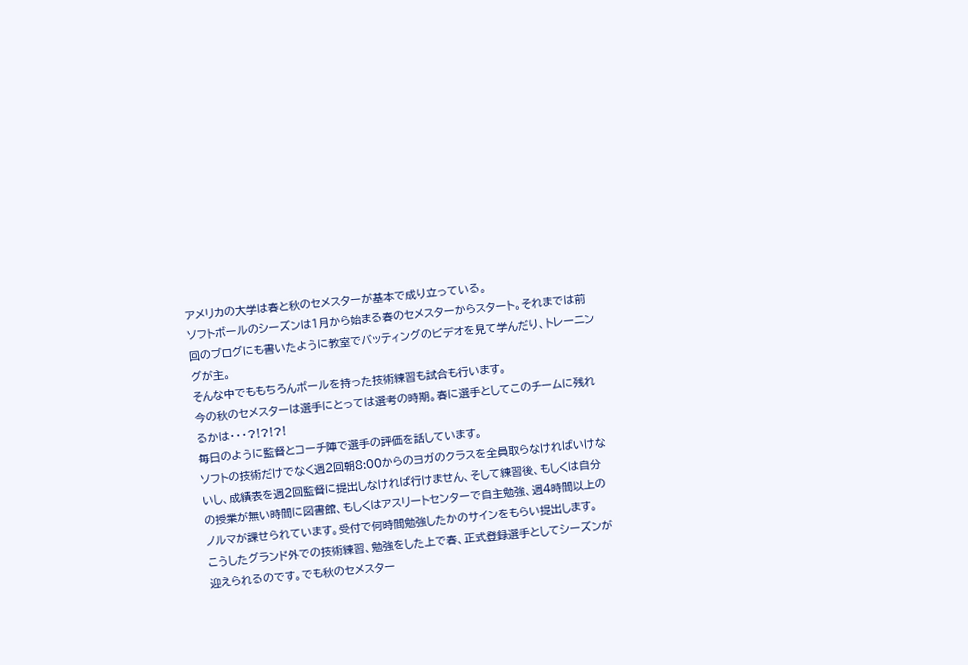アメリカの大学は春と秋のセメスターが基本で成り立っている。
ソフトボールのシーズンは1月から始まる春のセメスターからスタート。それまでは前回のブログにも書いたように教室でバッティングのビデオを見て学んだり、トレーニングが主。
そんな中でももちろんボールを持った技術練習も試合も行います。
今の秋のセメスターは選手にとっては選考の時期。春に選手としてこのチームに残れるかは・・・?!?!?!
毎日のように監督とコーチ陣で選手の評価を話しています。
ソフトの技術だけでなく週2回朝8:00からのヨガのクラスを全員取らなければいけないし、成績表を週2回監督に提出しなければ行けません、そして練習後、もしくは自分の授業が無い時間に図書館、もしくはアスリートセンターで自主勉強、週4時間以上のノルマが課せられています。受付で何時間勉強したかのサインをもらい提出します。
こうしたグランド外での技術練習、勉強をした上で春、正式登録選手としてシーズンが迎えられるのです。でも秋のセメスター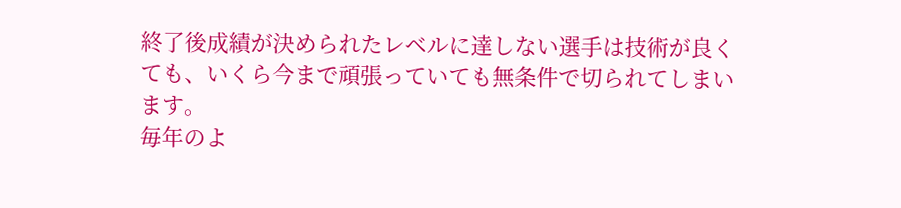終了後成績が決められたレベルに達しない選手は技術が良くても、いくら今まで頑張っていても無条件で切られてしまいます。
毎年のよ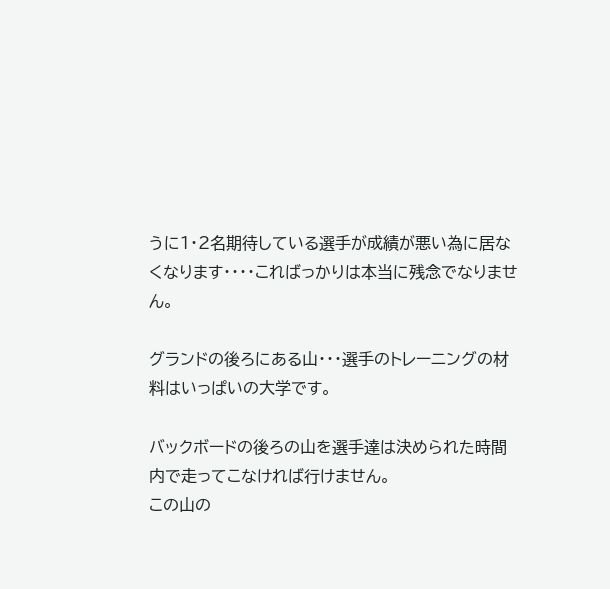うに1・2名期待している選手が成績が悪い為に居なくなります・・・・こればっかりは本当に残念でなりません。

グランドの後ろにある山・・・選手のトレーニングの材料はいっぱいの大学です。

バックボードの後ろの山を選手達は決められた時間内で走ってこなければ行けません。
この山の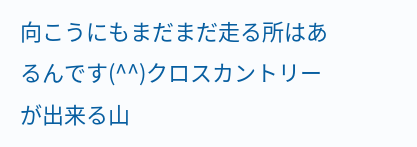向こうにもまだまだ走る所はあるんです(^^)クロスカントリーが出来る山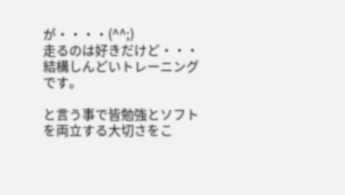が・・・・(^^;)
走るのは好きだけど・・・結構しんどいトレーニングです。

と言う事で皆勉強とソフトを両立する大切さをこ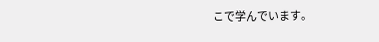こで学んでいます。